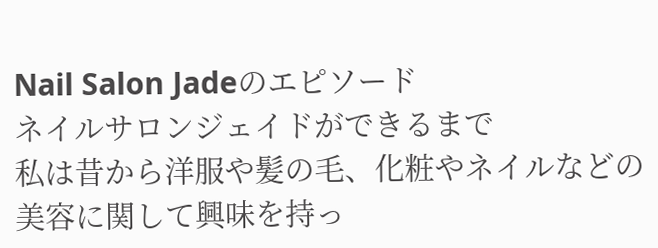Nail Salon Jadeのエピソード
ネイルサロンジェイドができるまで
私は昔から洋服や髪の毛、化粧やネイルなどの美容に関して興味を持っ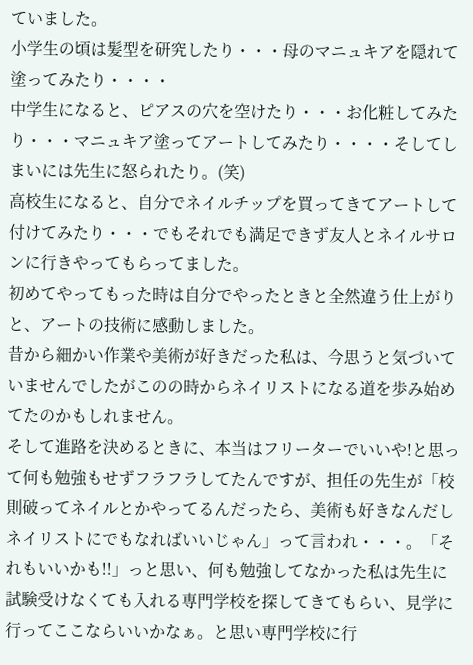ていました。
小学生の頃は髪型を研究したり・・・母のマニュキアを隠れて塗ってみたり・・・・
中学生になると、ピアスの穴を空けたり・・・お化粧してみたり・・・マニュキア塗ってアートしてみたり・・・・そしてしまいには先生に怒られたり。(笑)
高校生になると、自分でネイルチップを買ってきてアートして付けてみたり・・・でもそれでも満足できず友人とネイルサロンに行きやってもらってました。
初めてやってもった時は自分でやったときと全然違う仕上がりと、アートの技術に感動しました。
昔から細かい作業や美術が好きだった私は、今思うと気づいていませんでしたがこのの時からネイリストになる道を歩み始めてたのかもしれません。
そして進路を決めるときに、本当はフリーターでいいや!と思って何も勉強もせずフラフラしてたんですが、担任の先生が「校則破ってネイルとかやってるんだったら、美術も好きなんだしネイリストにでもなればいいじゃん」って言われ・・・。「それもいいかも!!」っと思い、何も勉強してなかった私は先生に試験受けなくても入れる専門学校を探してきてもらい、見学に行ってここならいいかなぁ。と思い専門学校に行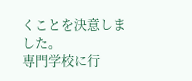くことを決意しました。
専門学校に行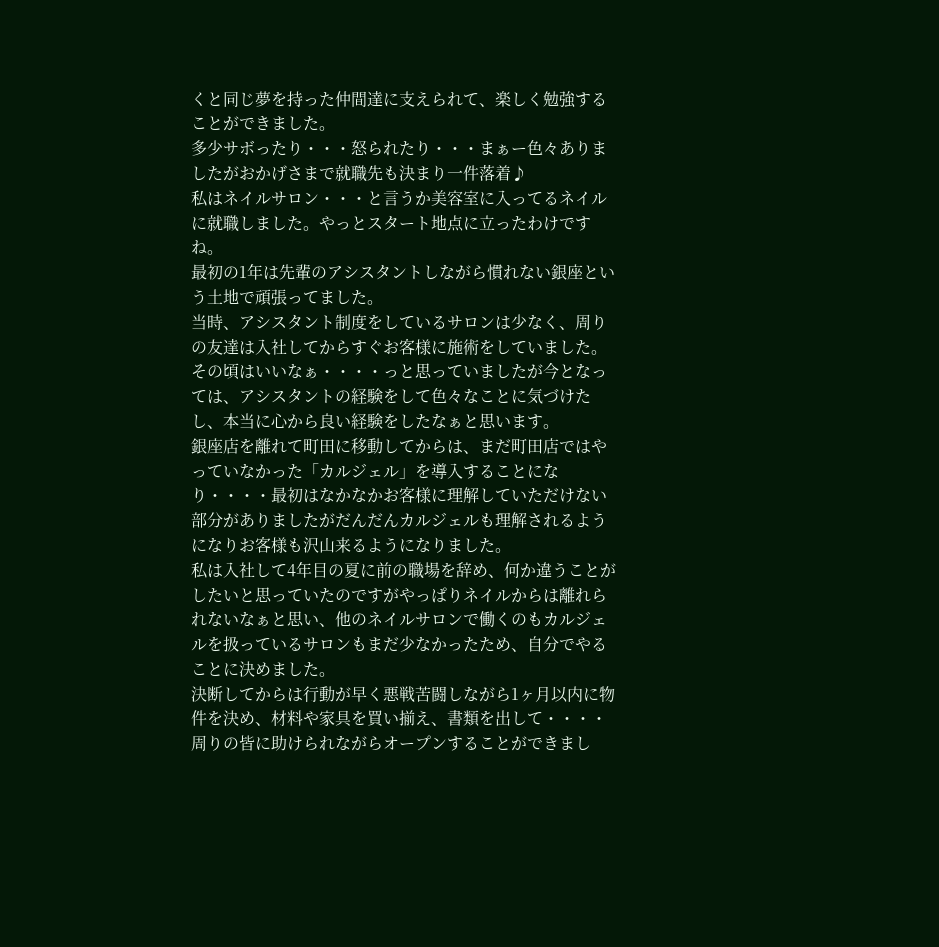くと同じ夢を持った仲間達に支えられて、楽しく勉強することができました。
多少サボったり・・・怒られたり・・・まぁー色々ありましたがおかげさまで就職先も決まり一件落着♪
私はネイルサロン・・・と言うか美容室に入ってるネイルに就職しました。やっとスタート地点に立ったわけですね。
最初の1年は先輩のアシスタントしながら慣れない銀座という土地で頑張ってました。
当時、アシスタント制度をしているサロンは少なく、周りの友達は入社してからすぐお客様に施術をしていました。
その頃はいいなぁ・・・・っと思っていましたが今となっては、アシスタントの経験をして色々なことに気づけたし、本当に心から良い経験をしたなぁと思います。
銀座店を離れて町田に移動してからは、まだ町田店ではやっていなかった「カルジェル」を導入することになり・・・・最初はなかなかお客様に理解していただけない部分がありましたがだんだんカルジェルも理解されるようになりお客様も沢山来るようになりました。
私は入社して4年目の夏に前の職場を辞め、何か違うことがしたいと思っていたのですがやっぱりネイルからは離れられないなぁと思い、他のネイルサロンで働くのもカルジェルを扱っているサロンもまだ少なかったため、自分でやることに決めました。
決断してからは行動が早く悪戦苦闘しながら1ヶ月以内に物件を決め、材料や家具を買い揃え、書類を出して・・・・周りの皆に助けられながらオープンすることができまし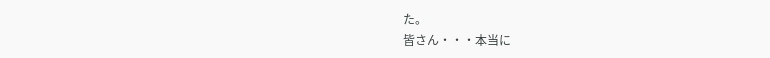た。
皆さん・・・本当に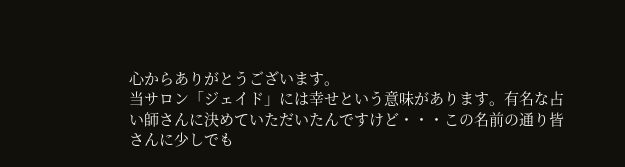心からありがとうございます。
当サロン「ジェイド」には幸せという意味があります。有名な占い師さんに決めていただいたんですけど・・・この名前の通り皆さんに少しでも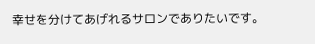幸せを分けてあげれるサロンでありたいです。